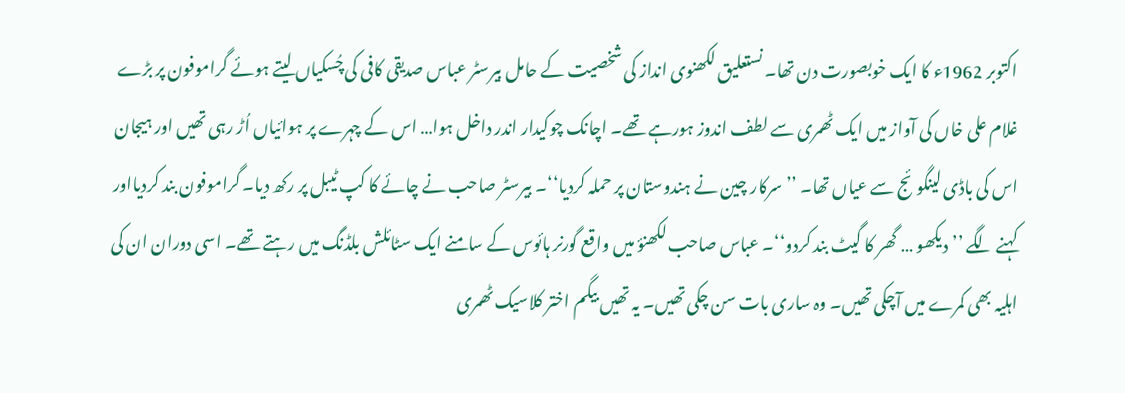اکتوبر 1962ء کا ایک خوبصورت دن تھا۔ نستعلیق لکھنوی انداز کی شخصیت کے حامل بیرسٹر عباس صدیقی کافی کی چُسکیاں لیتے ہوئے گراموفون پر بڑے غلام علی خاں کی آواز میں ایک ٹھمری سے لطف اندوز ہورہے تھے۔ اچانک چوکیدار اندر داخل ہوا… اس کے چہرے پر ہوائیاں اُڑ رہی تھیں اور ہیجان اس کی باڈی لینگوئج سے عیاں تھا۔ ’’سرکار چین نے ہندوستان پر حملہ کردیا‘‘۔ بیرسٹر صاحب نے چائے کا کپ ٹیبل پر رکھ دیا۔ گراموفون بند کردیااور کہنے لگے ’’دیکھو … گھر کا گیٹ بند کردو‘‘۔ عباس صاحب لکھنؤ میں واقع گورنر ہائوس کے سامنے ایک سٹائلش بلڈنگ میں رہتے تھے۔ اسی دوران ان کی اہلیہ بھی کمرے میں آچکی تھیں۔ وہ ساری بات سن چکی تھیں۔ یہ تھیں بیگم اختر کلاسیک ٹھمری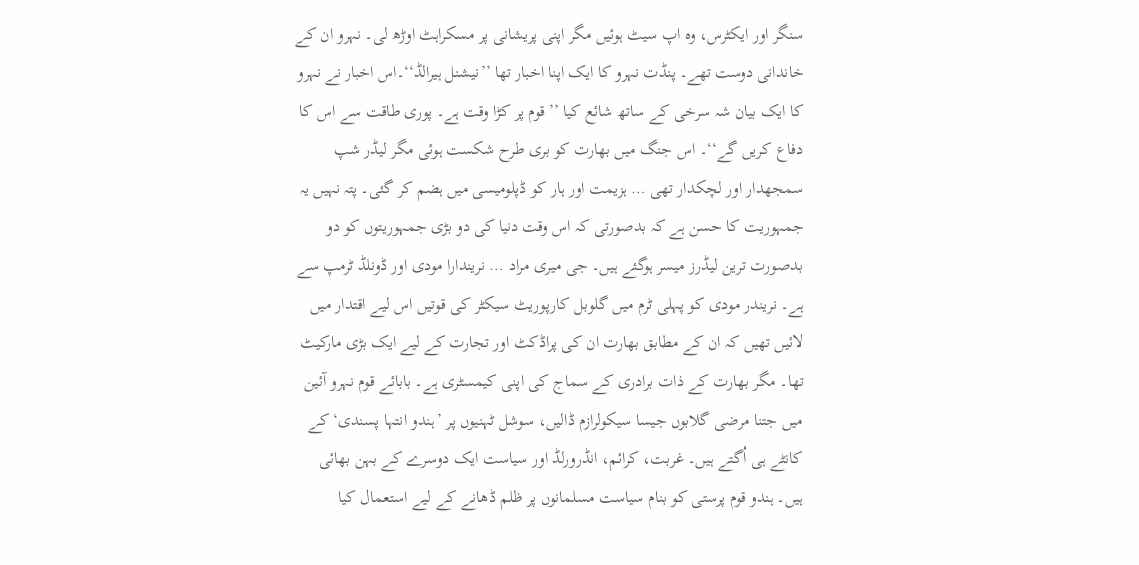سنگر اور ایکٹرس، وہ اپ سیٹ ہوئیں مگر اپنی پریشانی پر مسکراہٹ اوڑھ لی۔ نہرو ان کے خاندانی دوست تھے۔ پنڈت نہرو کا ایک اپنا اخبار تھا ’’نیشنل ہیرالڈ‘‘۔اس اخبار نے نہرو کا ایک بیان شہ سرخی کے ساتھ شائع کیا ’’قوم پر کڑا وقت ہے۔ پوری طاقت سے اس کا دفاع کریں گے‘‘۔ اس جنگ میں بھارت کو بری طرح شکست ہوئی مگر لیڈر شپ سمجھدار اور لچکدار تھی … ہزیمت اور ہار کو ڈپلومیسی میں ہضم کر گئی۔ پتہ نہیں یہ جمہوریت کا حسن ہے کہ بدصورتی کہ اس وقت دنیا کی دو بڑی جمہوریتوں کو دو بدصورت ترین لیڈرز میسر ہوگئے ہیں۔ جی میری مراد … نریندارا مودی اور ڈونلڈ ٹرمپ سے ہے۔ نریندر مودی کو پہلی ٹرم میں گلوبل کارپوریٹ سیکٹر کی قوتیں اس لیے اقتدار میں لائیں تھیں کہ ان کے مطابق بھارت ان کی پراڈکٹ اور تجارت کے لیے ایک بڑی مارکیٹ تھا۔ مگر بھارت کے ذات برادری کے سماج کی اپنی کیمسٹری ہے۔ بابائے قوم نہرو آئین میں جتنا مرضی گلابوں جیسا سیکولرازم ڈالیں، سوشل ٹہنیوں پر ’ہندو انتہا پسندی‘ کے کانٹے ہی اُگتے ہیں۔ غربت، کرائم، انڈرورلڈ اور سیاست ایک دوسرے کے بہن بھائی ہیں۔ ہندو قوم پرستی کو بنام سیاست مسلمانوں پر ظلم ڈھانے کے لیے استعمال کیا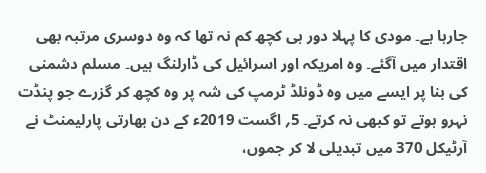جارہا ہے۔ مودی کا پہلا دور ہی کچھ کم نہ تھا کہ وہ دوسری مرتبہ بھی اقتدار میں آگئے۔ وہ امریکہ اور اسرائیل کی ڈارلنگ ہیں۔ مسلم دشمنی کی بنا پر ایسے میں وہ ڈونلڈ ٹرمپ کی شہ پر وہ کچھ کر گزرے جو پنڈت نہرو ہوتے تو کبھی نہ کرتے۔ 5؍ اگست 2019ء کے دن بھارتی پارلیمنٹ نے آرٹیکل 370 میں تبدیلی لا کر جموں،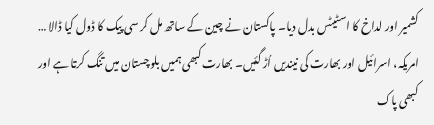کشمیر اور لداخ کا اسٹیٹس بدل دیا۔ پاکستان نے چین کے ساتھ مل کر سی پیک کا ڈول کیا ڈالا … امریکہ، اسرائیل اور بھارت کی نیندیں اُڑ گئیں۔ بھارت کبھی ہمیں بلوچستان میں تنگ کرتا ہے اور کبھی پاک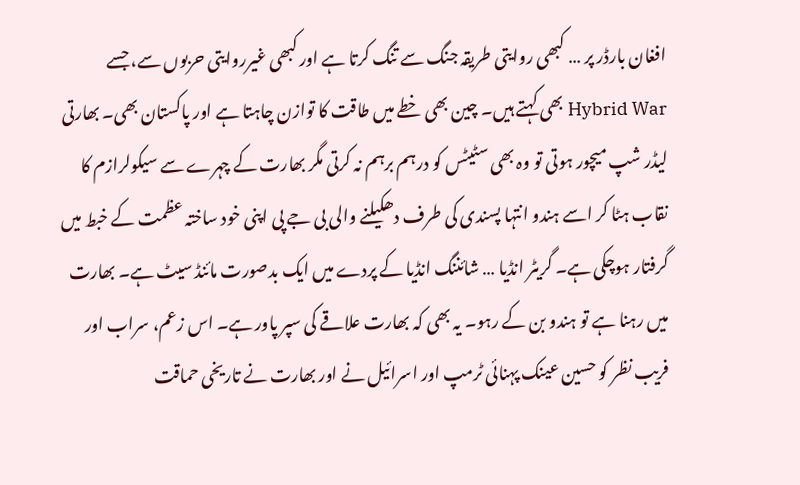افغان بارڈر پر … کبھی روایتی طریقہ جنگ سے تنگ کرتا ہے اور کبھی غیرروایتی حربوں سے، جسے Hybrid War بھی کہتے ہیں۔ چین بھی خطے میں طاقت کا توازن چاہتا ہے اور پاکستان بھی۔ بھارتی لیڈر شپ میچور ہوتی تو وہ بھی سٹیٹس کو درہم برہم نہ کرتی مگر بھارت کے چہرے سے سیکولرازم کا نقاب ہٹا کر اسے ہندو انتہا پسندی کی طرف دھکیلنے والی بی جے پی اپنی خود ساختہ عظمت کے خبط میں گرفتار ہوچکی ہے۔ گریٹر انڈیا … شائننگ انڈیا کے پردے میں ایک بدصورت مائنڈ سیٹ ہے۔ بھارت میں رہنا ہے تو ہندو بن کے رہو۔ یہ بھی کہ بھارت علاقے کی سپر پاور ہے۔ اس زعم، سراب اور فریب نظر کو حسین عینک پہنائی ٹرمپ اور اسرائیل نے اور بھارت نے تاریخی حماقت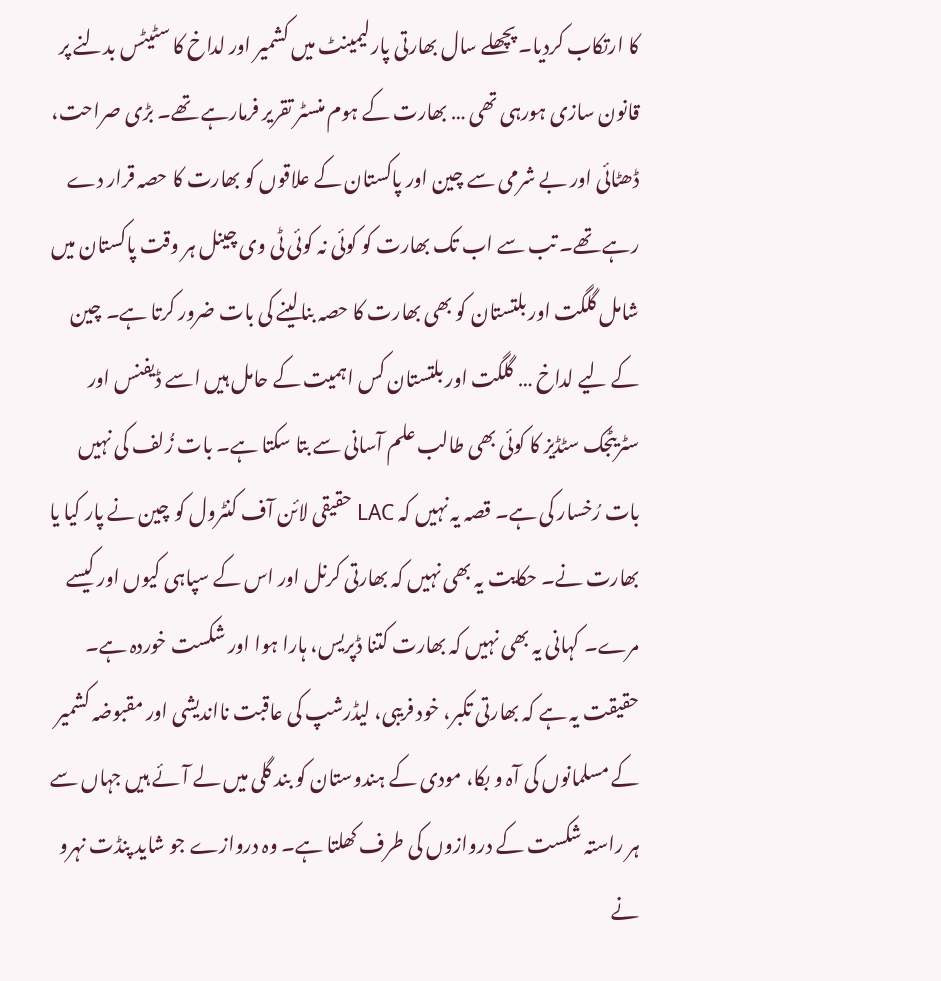کا ارتکاب کردیا۔ پچھلے سال بھارتی پارلیمینٹ میں کشمیر اور لداخ کا سٹیٹس بدلنے پر قانون سازی ہورہی تھی … بھارت کے ہوم منسٹر تقریر فرمارہے تھے۔ بڑی صراحت، ڈھٹائی اور بے شرمی سے چین اور پاکستان کے علاقوں کو بھارت کا حصہ قرار دے رہے تھے۔ تب سے اب تک بھارت کو کوئی نہ کوئی ٹی وی چینل ہر وقت پاکستان میں شامل گلگت اور بلتستان کو بھی بھارت کا حصہ بنالینے کی بات ضرور کرتا ہے۔ چین کے لیے لداخ … گلگت اور بلتستان کس اہمیت کے حامل ہیں اسے ڈیفنس اور سٹریٹجک سٹڈیز کا کوئی بھی طالب علم آسانی سے بتا سکتا ہے۔ بات زُلف کی نہیں بات رُخسار کی ہے۔ قصہ یہ نہیں کہ LAC حقیقی لائن آف کنٹرول کو چین نے پار کیا یا بھارت نے۔ حکایت یہ بھی نہیں کہ بھارتی کرنل اور اس کے سپاہی کیوں اور کیسے مرے۔ کہانی یہ بھی نہیں کہ بھارت کتنا ڈپریس، ہارا ہوا اور شکست خوردہ ہے۔ حقیقت یہ ہے کہ بھارتی تکبر، خود فریبی، لیڈرشپ کی عاقبت نااندیشی اور مقبوضہ کشمیر کے مسلمانوں کی آہ و بکا، مودی کے ہندوستان کو بند گلی میں لے آئے ہیں جہاں سے ہر راستہ شکست کے دروازوں کی طرف کھلتا ہے۔ وہ دروازے جو شاید پنڈت نہرو نے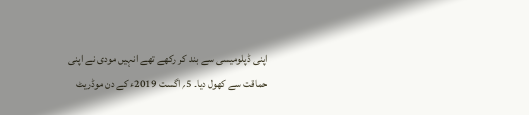اپنی ڈپلومیسی سے بند کر رکھے تھے انہیں مودی نے اپنی حماقت سے کھول دیا۔ 5؍ اگست 2019ء کے دن موڈریٹ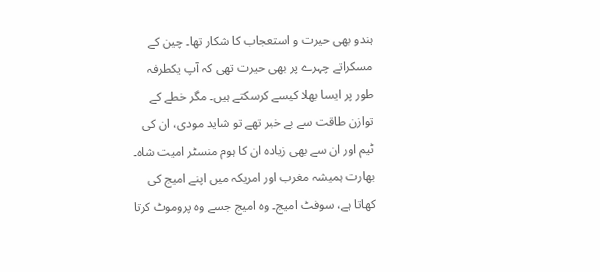ہندو بھی حیرت و استعجاب کا شکار تھا۔ چین کے مسکراتے چہرے پر بھی حیرت تھی کہ آپ یکطرفہ طور پر ایسا بھلا کیسے کرسکتے ہیں۔ مگر خطے کے توازن طاقت سے بے خبر تھے تو شاید مودی، ان کی ٹیم اور ان سے بھی زیادہ ان کا ہوم منسٹر امیت شاہ۔ بھارت ہمیشہ مغرب اور امریکہ میں اپنے امیج کی کھاتا ہے، سوفٹ امیج۔ وہ امیج جسے وہ پروموٹ کرتا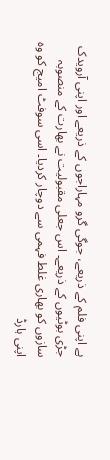ہے اپنی فلم کے ذریعے، جوگی گرو مہاراجوں کے ذریعے اور اپنی آرویدک جڑی بوٹیوں کے ذریعے۔ اس جعلی مقبولیت نے بھارت کے منصوبہ سازوں کو بھاری غلط فہمی سے دوچار کردیا۔ اسی سوفٹ امیج کو وہ اپنی ہارڈ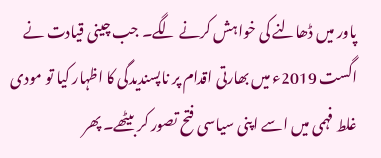پاور میں ڈھالنے کی خواہش کرنے لگے۔ جب چینی قیادت نے اگست 2019ء میں بھارتی اقدام پر ناپسندیدگی کا اظہار کیا تو مودی غلط فہمی میں اسے اپنی سیاسی فتح تصور کر بیٹھے۔ پھر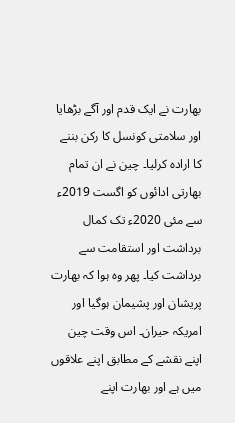بھارت نے ایک قدم اور آگے بڑھایا اور سلامتی کونسل کا رکن بننے کا ارادہ کرلیا۔ چین نے ان تمام بھارتی ادائوں کو اگست 2019ء سے مئی 2020ء تک کمال برداشت اور استقامت سے برداشت کیا۔ پھر وہ ہوا کہ بھارت پریشان اور پشیمان ہوگیا اور امریکہ حیران۔ اس وقت چین اپنے نقشے کے مطابق اپنے علاقوں میں ہے اور بھارت اپنے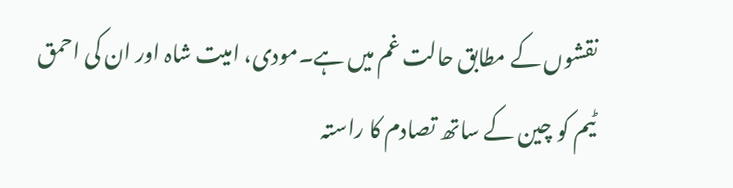نقشوں کے مطابق حالت غم میں ہے۔مودی، امیت شاہ اور ان کی احمق ٹیم کو چین کے ساتھ تصادم کا راستہ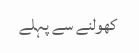کھولنے سے پہلے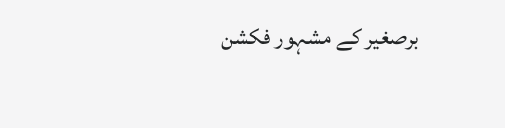برصغیر کے مشہور فکشن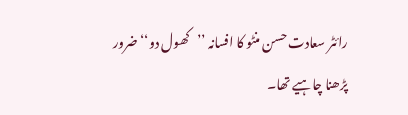رائٹر سعادت حسن منٹو کا افسانہ ’’کھول دو‘‘ ضرور پڑھنا چاہیے تھا۔